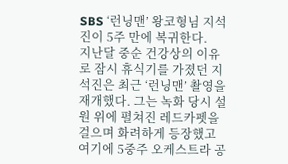SBS ‘런닝맨’ 왕코형님 지석진이 5주 만에 복귀한다.
지난달 중순 건강상의 이유로 잠시 휴식기를 가졌던 지석진은 최근 ‘런닝맨’ 촬영을 재개했다. 그는 녹화 당시 설원 위에 펼쳐진 레드카펫을 걸으며 화려하게 등장했고 여기에 5중주 오케스트라 공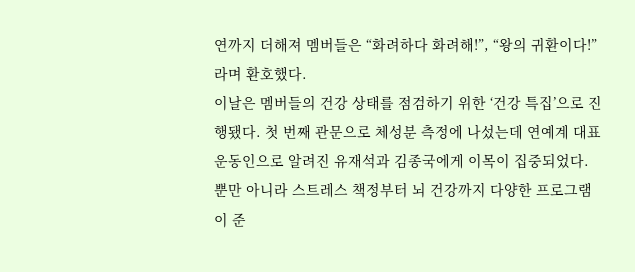연까지 더해져 멤버들은 “화려하다 화려해!”, “왕의 귀환이다!”라며 환호했다.
이날은 멤버들의 건강 상태를 점검하기 위한 ‘건강 특집’으로 진행됐다. 첫 번째 관문으로 체성분 측정에 나섰는데 연예계 대표 운동인으로 알려진 유재석과 김종국에게 이목이 집중되었다.
뿐만 아니라 스트레스 책정부터 뇌 건강까지 다양한 프로그램이 준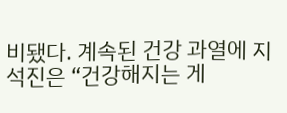비됐다. 계속된 건강 과열에 지석진은 “건강해지는 게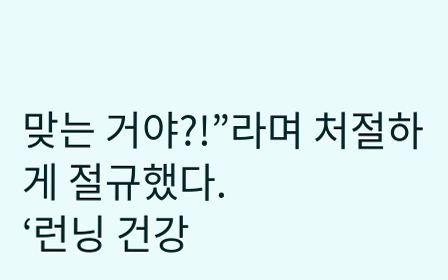맞는 거야?!”라며 처절하게 절규했다.
‘런닝 건강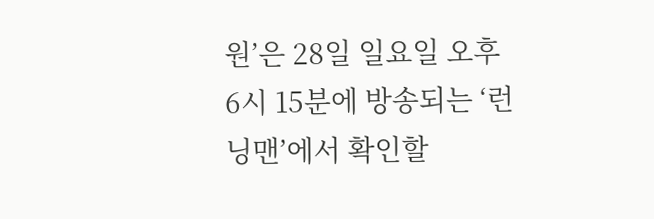원’은 28일 일요일 오후 6시 15분에 방송되는 ‘런닝맨’에서 확인할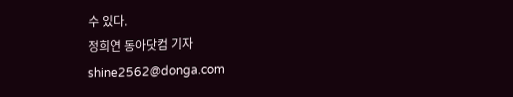수 있다.
정희연 동아닷컴 기자 shine2562@donga.com